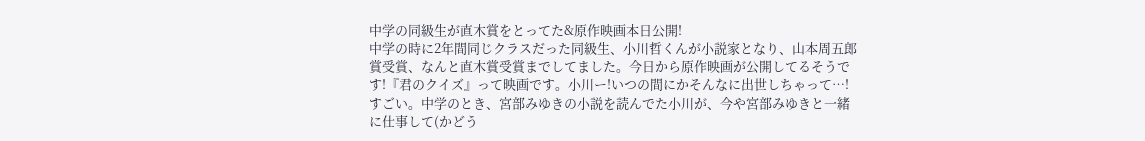中学の同級生が直木賞をとってた&原作映画本日公開!
中学の時に2年間同じクラスだった同級生、小川哲くんが小説家となり、山本周五郎賞受賞、なんと直木賞受賞までしてました。今日から原作映画が公開してるそうです!『君のクイズ』って映画です。小川ー!いつの間にかそんなに出世しちゃって…!すごい。中学のとき、宮部みゆきの小説を読んでた小川が、今や宮部みゆきと一緒に仕事して(かどう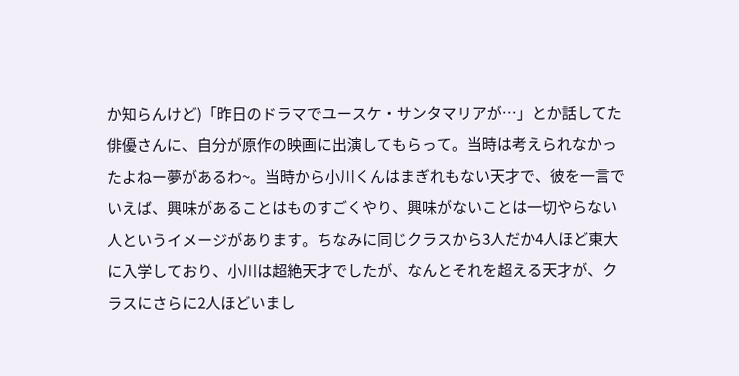か知らんけど)「昨日のドラマでユースケ・サンタマリアが…」とか話してた俳優さんに、自分が原作の映画に出演してもらって。当時は考えられなかったよねー夢があるわ~。当時から小川くんはまぎれもない天才で、彼を一言でいえば、興味があることはものすごくやり、興味がないことは一切やらない人というイメージがあります。ちなみに同じクラスから3人だか4人ほど東大に入学しており、小川は超絶天才でしたが、なんとそれを超える天才が、クラスにさらに2人ほどいまし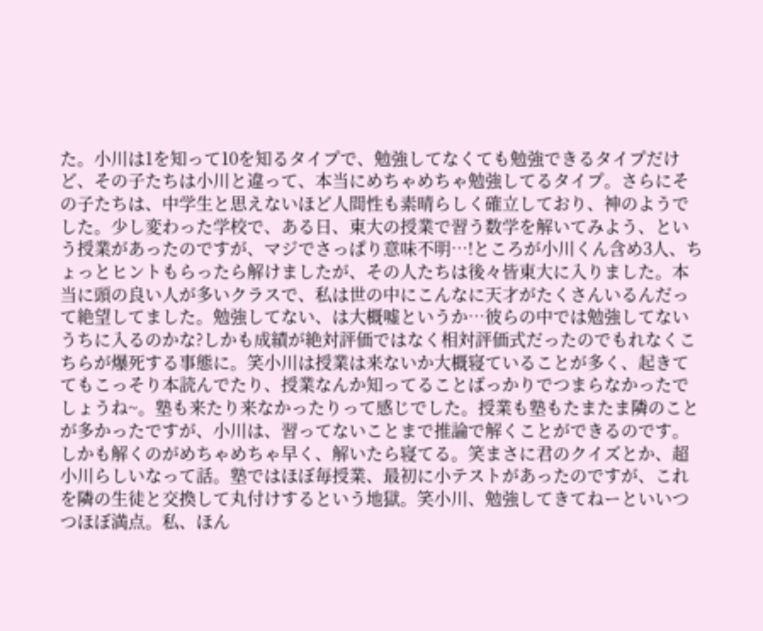た。小川は1を知って10を知るタイプで、勉強してなくても勉強できるタイプだけど、その子たちは小川と違って、本当にめちゃめちゃ勉強してるタイプ。さらにその子たちは、中学生と思えないほど人間性も素晴らしく確立しており、神のようでした。少し変わった学校で、ある日、東大の授業で習う数学を解いてみよう、という授業があったのですが、マジでさっぱり意味不明…!ところが小川くん含め3人、ちょっとヒントもらったら解けましたが、その人たちは後々皆東大に入りました。本当に頭の良い人が多いクラスで、私は世の中にこんなに天才がたくさんいるんだって絶望してました。勉強してない、は大概嘘というか…彼らの中では勉強してないうちに入るのかな?しかも成績が絶対評価ではなく相対評価式だったのでもれなくこちらが爆死する事態に。笑小川は授業は来ないか大概寝ていることが多く、起きててもこっそり本読んでたり、授業なんか知ってることばっかりでつまらなかったでしょうね~。塾も来たり来なかったりって感じでした。授業も塾もたまたま隣のことが多かったですが、小川は、習ってないことまで推論で解くことができるのです。しかも解くのがめちゃめちゃ早く、解いたら寝てる。笑まさに君のクイズとか、超小川らしいなって話。塾ではほぼ毎授業、最初に小テストがあったのですが、これを隣の生徒と交換して丸付けするという地獄。笑小川、勉強してきてねーといいつつほぼ満点。私、ほん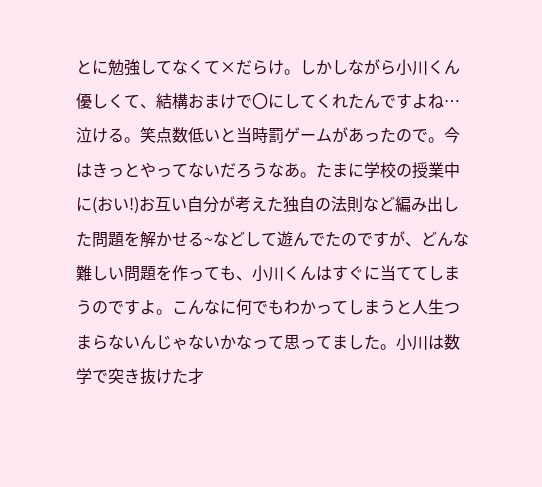とに勉強してなくて×だらけ。しかしながら小川くん優しくて、結構おまけで〇にしてくれたんですよね…泣ける。笑点数低いと当時罰ゲームがあったので。今はきっとやってないだろうなあ。たまに学校の授業中に(おい!)お互い自分が考えた独自の法則など編み出した問題を解かせる~などして遊んでたのですが、どんな難しい問題を作っても、小川くんはすぐに当ててしまうのですよ。こんなに何でもわかってしまうと人生つまらないんじゃないかなって思ってました。小川は数学で突き抜けた才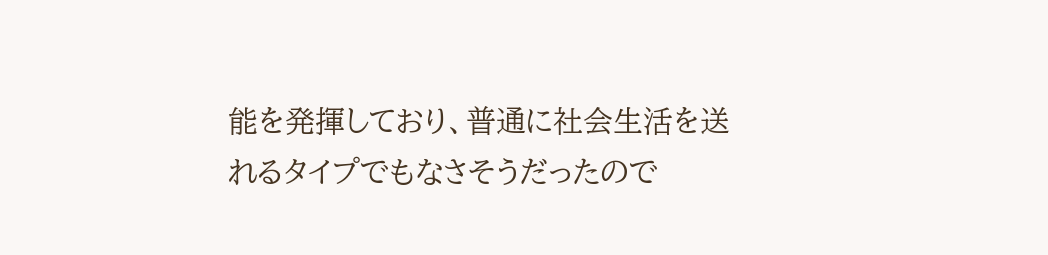能を発揮しており、普通に社会生活を送れるタイプでもなさそうだったので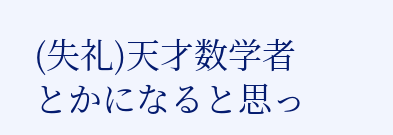(失礼)天才数学者とかになると思っ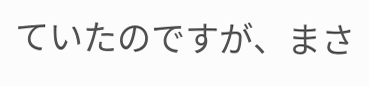ていたのですが、まさ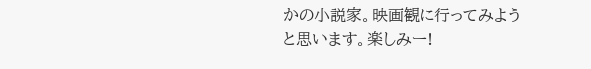かの小説家。映画観に行ってみようと思います。楽しみー!